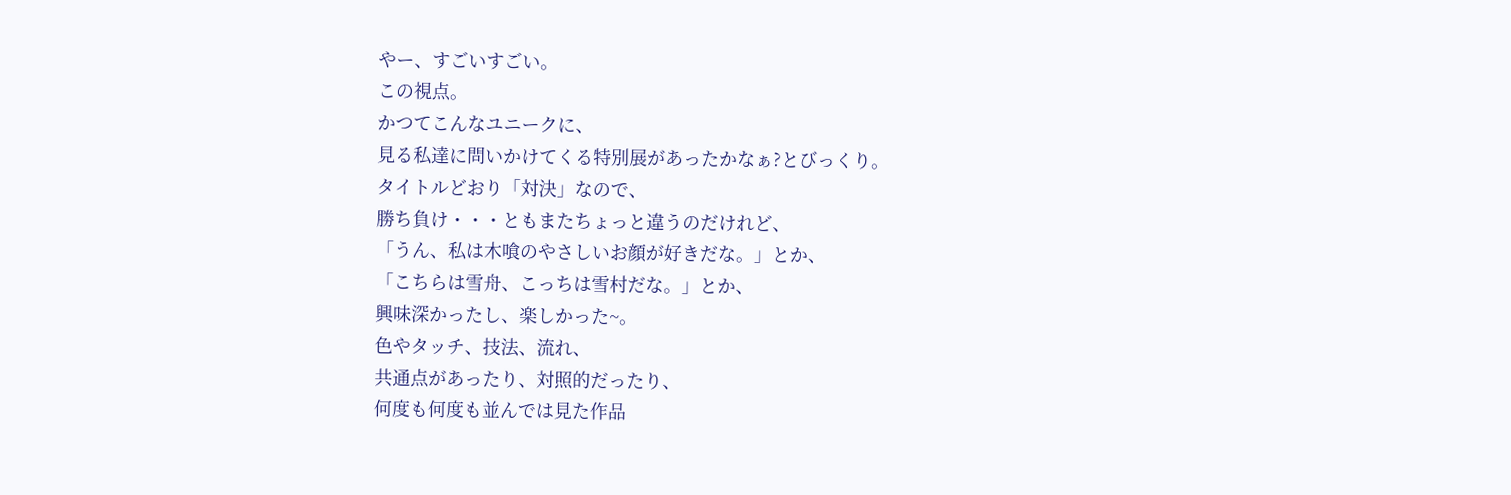やー、すごいすごい。
この視点。
かつてこんなユニークに、
見る私達に問いかけてくる特別展があったかなぁ?とびっくり。
タイトルどおり「対決」なので、
勝ち負け・・・ともまたちょっと違うのだけれど、
「うん、私は木喰のやさしいお顔が好きだな。」とか、
「こちらは雪舟、こっちは雪村だな。」とか、
興味深かったし、楽しかった~。
色やタッチ、技法、流れ、
共通点があったり、対照的だったり、
何度も何度も並んでは見た作品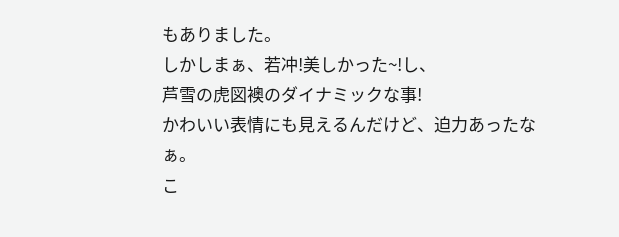もありました。
しかしまぁ、若冲!美しかった~!し、
芦雪の虎図襖のダイナミックな事!
かわいい表情にも見えるんだけど、迫力あったなぁ。
こ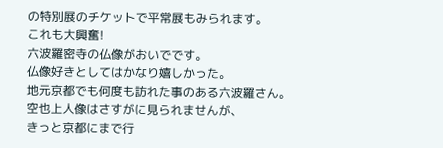の特別展のチケットで平常展もみられます。
これも大興奮!
六波羅密寺の仏像がおいでです。
仏像好きとしてはかなり嬉しかった。
地元京都でも何度も訪れた事のある六波羅さん。
空也上人像はさすがに見られませんが、
きっと京都にまで行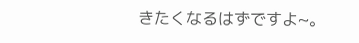きたくなるはずですよ~。